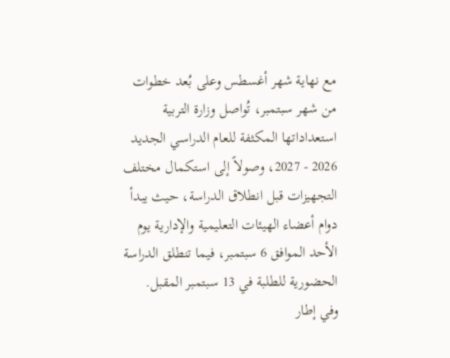مع نهاية شهر أغسطس وعلى بُعد خطوات من شهر سبتمبر، تُواصل وزارة التربية استعداداتها المكثفة للعام الدراسي الجديد 2026 - 2027، وصولاً إلى استكمال مختلف التجهيزات قبل انطلاق الدراسة، حيث يبدأ دوام أعضاء الهيئات التعليمية والإدارية يوم الأحد الموافق 6 سبتمبر، فيما تنطلق الدراسة الحضورية للطلبة في 13 سبتمبر المقبل.
وفي إطار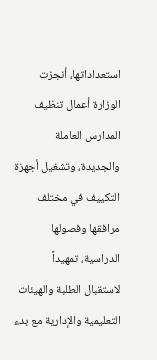استعداداتها، أنجزت الوزارة أعمال تنظيف المدارس العاملة والجديدة، وتشغيل أجهزة التكييف في مختلف مرافقها وفصولها الدراسية، تمهيداً لاستقبال الطلبة والهيئات التعليمية والإدارية مع بدء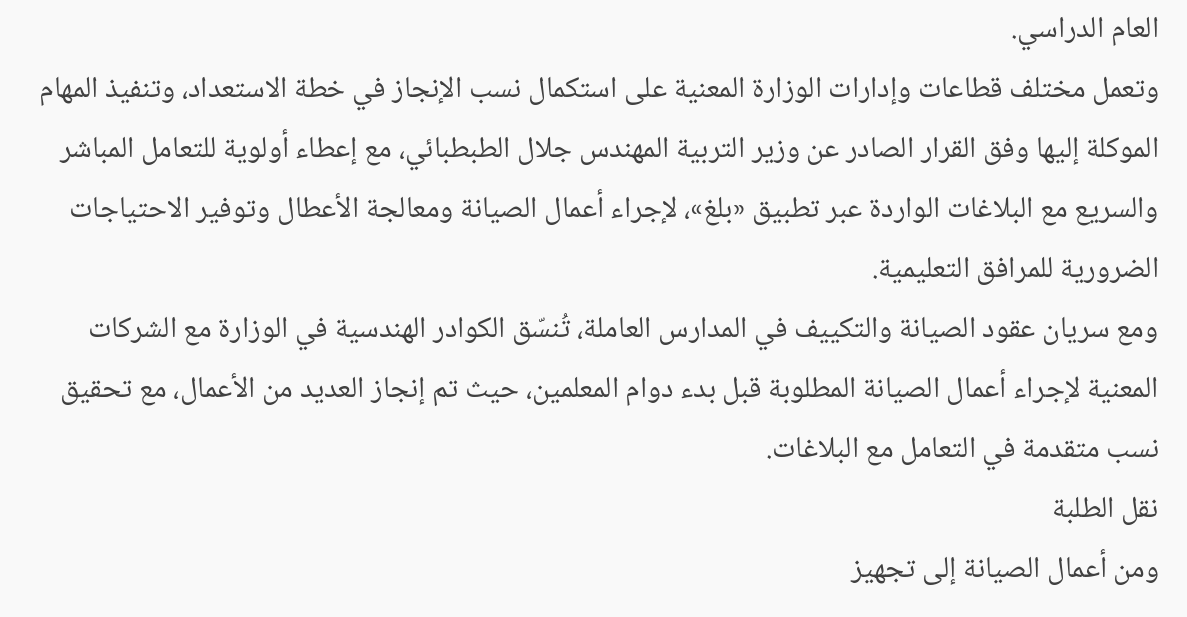العام الدراسي.
وتعمل مختلف قطاعات وإدارات الوزارة المعنية على استكمال نسب الإنجاز في خطة الاستعداد، وتنفيذ المهام الموكلة إليها وفق القرار الصادر عن وزير التربية المهندس جلال الطبطبائي، مع إعطاء أولوية للتعامل المباشر والسريع مع البلاغات الواردة عبر تطبيق «بلغ»، لإجراء أعمال الصيانة ومعالجة الأعطال وتوفير الاحتياجات الضرورية للمرافق التعليمية.
ومع سريان عقود الصيانة والتكييف في المدارس العاملة، تُنسّق الكوادر الهندسية في الوزارة مع الشركات المعنية لإجراء أعمال الصيانة المطلوبة قبل بدء دوام المعلمين، حيث تم إنجاز العديد من الأعمال، مع تحقيق نسب متقدمة في التعامل مع البلاغات.
نقل الطلبة
ومن أعمال الصيانة إلى تجهيز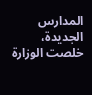المدارس الجديدة، خلصت الوزارة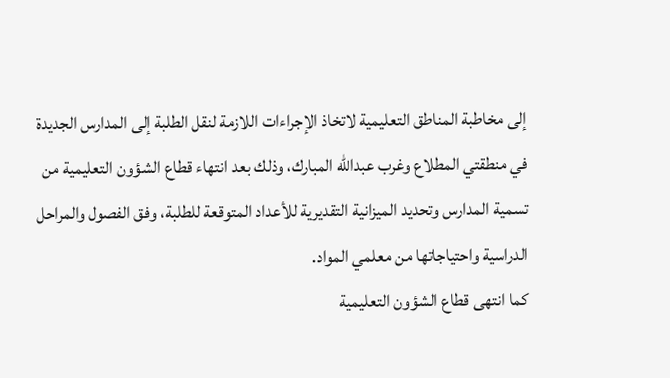إلى مخاطبة المناطق التعليمية لاتخاذ الإجراءات اللازمة لنقل الطلبة إلى المدارس الجديدة في منطقتي المطلاع وغرب عبدالله المبارك، وذلك بعد انتهاء قطاع الشؤون التعليمية من تسمية المدارس وتحديد الميزانية التقديرية للأعداد المتوقعة للطلبة، وفق الفصول والمراحل الدراسية واحتياجاتها من معلمي المواد.
كما انتهى قطاع الشؤون التعليمية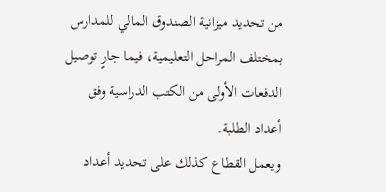من تحديد ميزانية الصندوق المالي للمدارس بمختلف المراحل التعليمية، فيما جارٍ توصيل الدفعات الأولى من الكتب الدراسية وفق أعداد الطلبة.
ويعمل القطاع كذلك على تحديد أعداد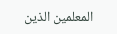المعلمين الذين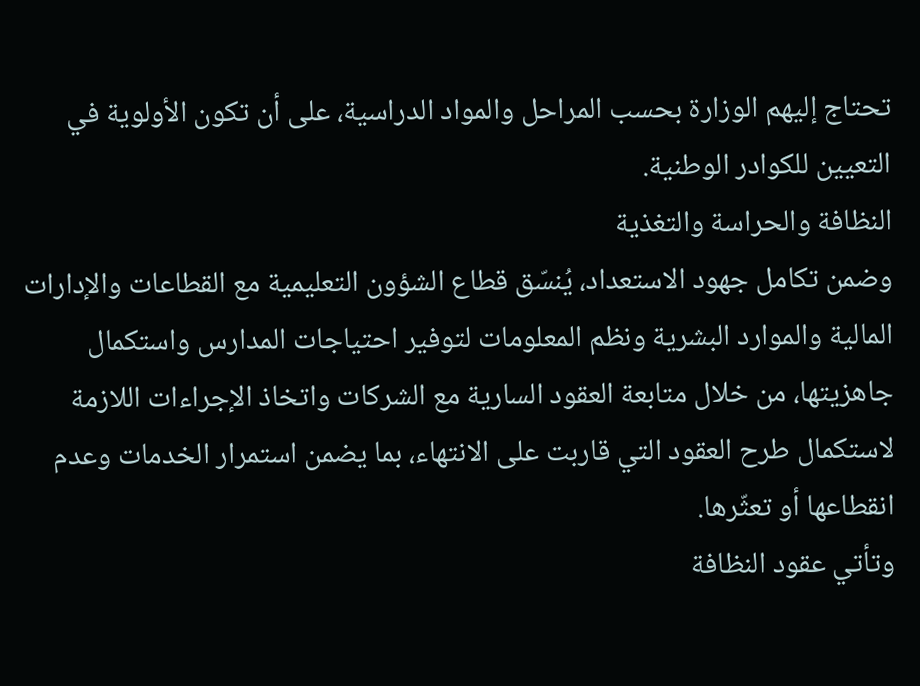تحتاج إليهم الوزارة بحسب المراحل والمواد الدراسية، على أن تكون الأولوية في التعيين للكوادر الوطنية.
النظافة والحراسة والتغذية
وضمن تكامل جهود الاستعداد، يُنسّق قطاع الشؤون التعليمية مع القطاعات والإدارات المالية والموارد البشرية ونظم المعلومات لتوفير احتياجات المدارس واستكمال جاهزيتها، من خلال متابعة العقود السارية مع الشركات واتخاذ الإجراءات اللازمة لاستكمال طرح العقود التي قاربت على الانتهاء، بما يضمن استمرار الخدمات وعدم انقطاعها أو تعثّرها.
وتأتي عقود النظافة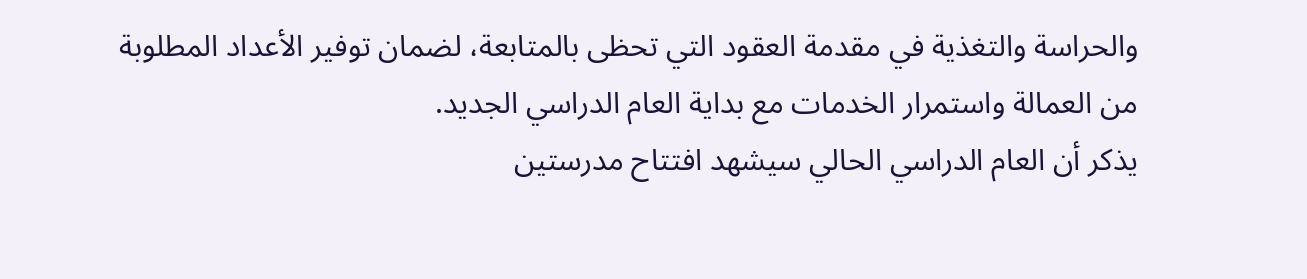والحراسة والتغذية في مقدمة العقود التي تحظى بالمتابعة، لضمان توفير الأعداد المطلوبة من العمالة واستمرار الخدمات مع بداية العام الدراسي الجديد.
يذكر أن العام الدراسي الحالي سيشهد افتتاح مدرستين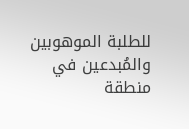للطلبة الموهوبين والمُبدعين في منطقة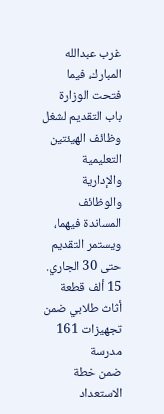غرب عبدالله المبارك، فيما فتحت الوزارة باب التقديم لشغل وظائف الهيئتين التعليمية والإدارية والوظائف المساندة فيهما، ويستمر التقديم حتى 30 الجاري.
15 ألف قطعة أثاث طلابي ضمن تجهيزات 161 مدرسة
ضمن خطة الاستعداد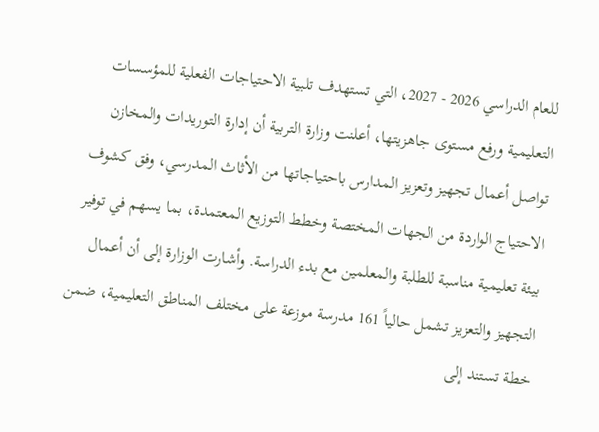للعام الدراسي 2026 - 2027، التي تستهدف تلبية الاحتياجات الفعلية للمؤسسات التعليمية ورفع مستوى جاهزيتها، أعلنت وزارة التربية أن إدارة التوريدات والمخازن تواصل أعمال تجهيز وتعزيز المدارس باحتياجاتها من الأثاث المدرسي، وفق كشوف الاحتياج الواردة من الجهات المختصة وخطط التوزيع المعتمدة، بما يسهم في توفير بيئة تعليمية مناسبة للطلبة والمعلمين مع بدء الدراسة. وأشارت الوزارة إلى أن أعمال التجهيز والتعزيز تشمل حالياً 161 مدرسة موزعة على مختلف المناطق التعليمية، ضمن خطة تستند إلى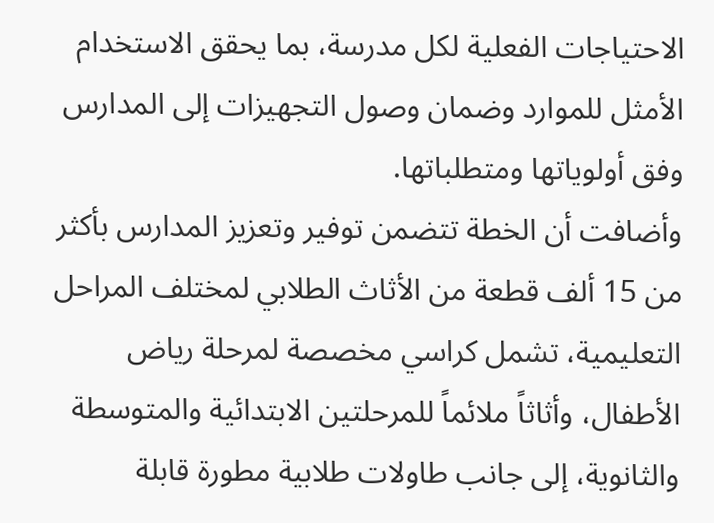الاحتياجات الفعلية لكل مدرسة، بما يحقق الاستخدام الأمثل للموارد وضمان وصول التجهيزات إلى المدارس وفق أولوياتها ومتطلباتها.
وأضافت أن الخطة تتضمن توفير وتعزيز المدارس بأكثر من 15 ألف قطعة من الأثاث الطلابي لمختلف المراحل التعليمية، تشمل كراسي مخصصة لمرحلة رياض الأطفال، وأثاثاً ملائماً للمرحلتين الابتدائية والمتوسطة والثانوية، إلى جانب طاولات طلابية مطورة قابلة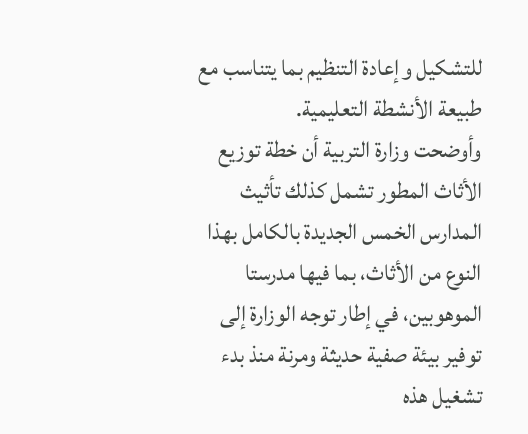للتشكيل وإعادة التنظيم بما يتناسب مع طبيعة الأنشطة التعليمية.
وأوضحت وزارة التربية أن خطة توزيع الأثاث المطور تشمل كذلك تأثيث المدارس الخمس الجديدة بالكامل بهذا النوع من الأثاث، بما فيها مدرستا الموهوبين، في إطار توجه الوزارة إلى توفير بيئة صفية حديثة ومرنة منذ بدء تشغيل هذه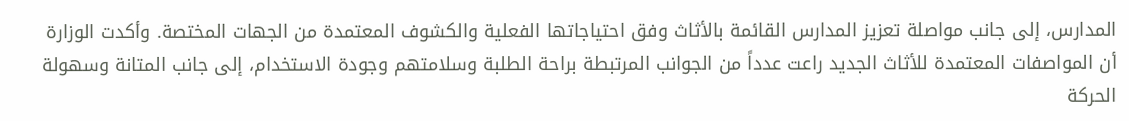المدارس، إلى جانب مواصلة تعزيز المدارس القائمة بالأثاث وفق احتياجاتها الفعلية والكشوف المعتمدة من الجهات المختصة. وأكدت الوزارة أن المواصفات المعتمدة للأثاث الجديد راعت عدداً من الجوانب المرتبطة براحة الطلبة وسلامتهم وجودة الاستخدام، إلى جانب المتانة وسهولة الحركة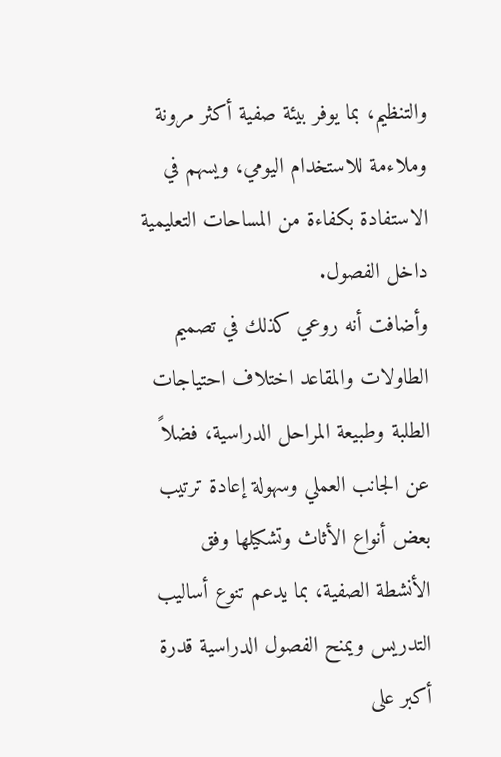والتنظيم، بما يوفر بيئة صفية أكثر مرونة وملاءمة للاستخدام اليومي، ويسهم في الاستفادة بكفاءة من المساحات التعليمية داخل الفصول.
وأضافت أنه روعي كذلك في تصميم الطاولات والمقاعد اختلاف احتياجات الطلبة وطبيعة المراحل الدراسية، فضلاً عن الجانب العملي وسهولة إعادة ترتيب بعض أنواع الأثاث وتشكيلها وفق الأنشطة الصفية، بما يدعم تنوع أساليب التدريس ويمنح الفصول الدراسية قدرة أكبر على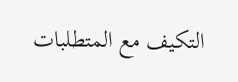التكيف مع المتطلبات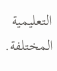التعليمية المختلفة.